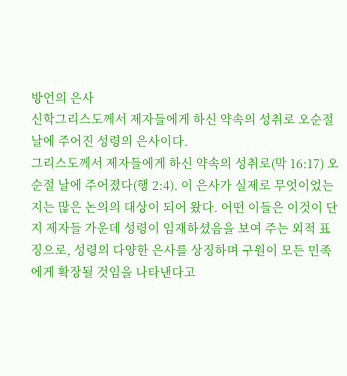방언의 은사
신학그리스도께서 제자들에게 하신 약속의 성취로 오순절 날에 주어진 성령의 은사이다.
그리스도께서 제자들에게 하신 약속의 성취로(막 16:17) 오순절 날에 주어졌다(행 2:4). 이 은사가 실제로 무엇이었는지는 많은 논의의 대상이 되어 왔다. 어떤 이들은 이것이 단지 제자들 가운데 성령이 임재하셨음을 보여 주는 외적 표징으로, 성령의 다양한 은사를 상징하며 구원이 모든 민족에게 확장될 것임을 나타낸다고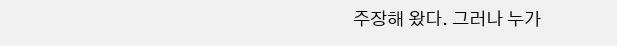주장해 왔다. 그러나 누가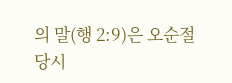의 말(행 2:9)은 오순절 당시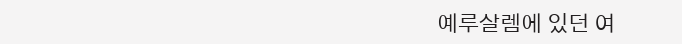예루살렘에 있던 여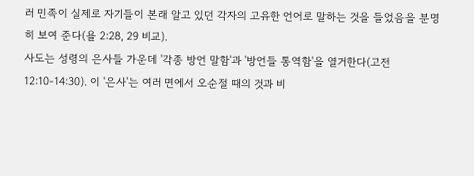러 민족이 실제로 자기들이 본래 알고 있던 각자의 고유한 언어로 말하는 것을 들었음을 분명히 보여 준다(욜 2:28, 29 비교).
사도는 성령의 은사들 가운데 '각종 방언 말함'과 '방언들 통역함'을 열거한다(고전 12:10-14:30). 이 '은사'는 여러 면에서 오순절 때의 것과 비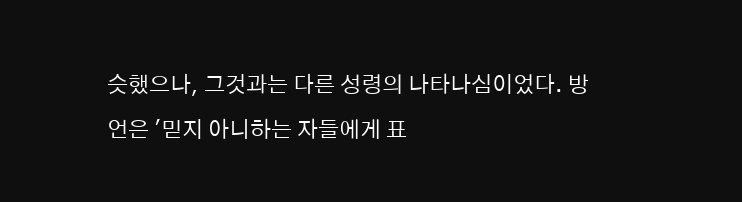슷했으나, 그것과는 다른 성령의 나타나심이었다. 방언은 '믿지 아니하는 자들에게 표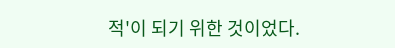적'이 되기 위한 것이었다.